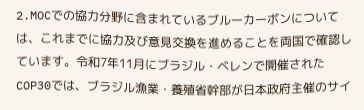2.MOCでの協力分野に含まれているブルーカーボンについては、これまでに協力及び意見交換を進めることを両国で確認しています。令和7年11月にブラジル・ベレンで開催されたCOP30では、ブラジル漁業・養殖省幹部が日本政府主催のサイ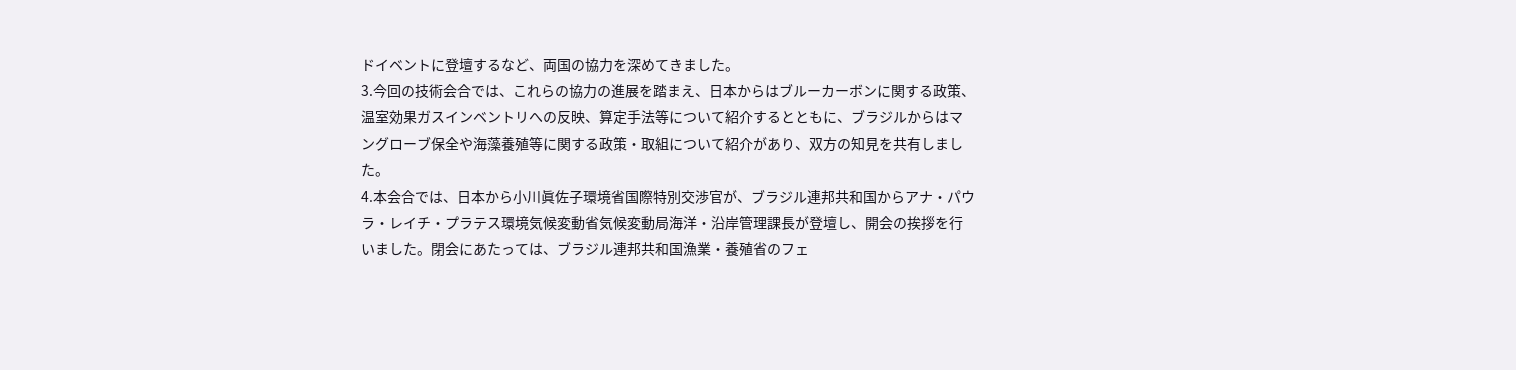ドイベントに登壇するなど、両国の協力を深めてきました。
3.今回の技術会合では、これらの協力の進展を踏まえ、日本からはブルーカーボンに関する政策、温室効果ガスインベントリへの反映、算定手法等について紹介するとともに、ブラジルからはマングローブ保全や海藻養殖等に関する政策・取組について紹介があり、双方の知見を共有しました。
4.本会合では、日本から小川眞佐子環境省国際特別交渉官が、ブラジル連邦共和国からアナ・パウラ・レイチ・プラテス環境気候変動省気候変動局海洋・沿岸管理課長が登壇し、開会の挨拶を行いました。閉会にあたっては、ブラジル連邦共和国漁業・養殖省のフェ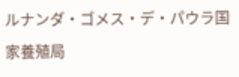ルナンダ・ゴメス・デ・パウラ国家養殖局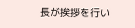長が挨拶を行い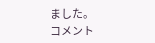ました。
コメント